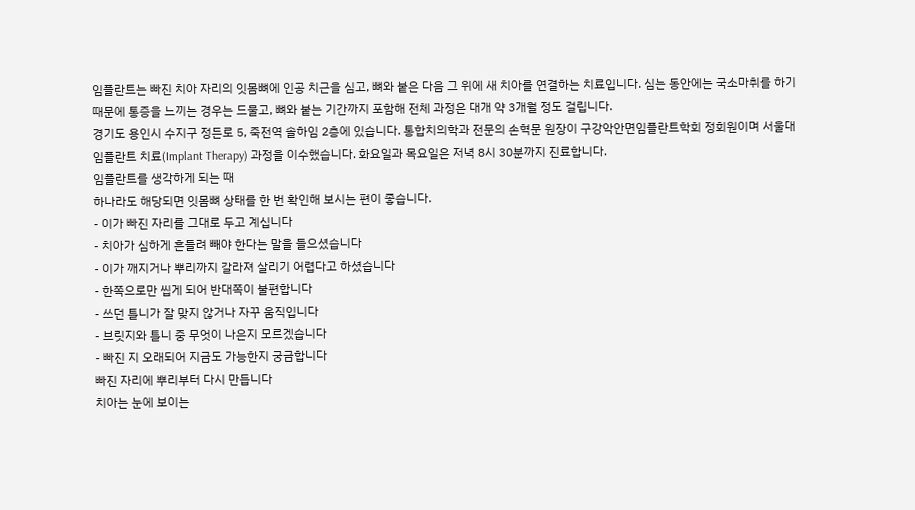임플란트는 빠진 치아 자리의 잇몸뼈에 인공 치근을 심고, 뼈와 붙은 다음 그 위에 새 치아를 연결하는 치료입니다. 심는 동안에는 국소마취를 하기 때문에 통증을 느끼는 경우는 드물고, 뼈와 붙는 기간까지 포함해 전체 과정은 대개 약 3개월 정도 걸립니다.
경기도 용인시 수지구 정든로 5, 죽전역 솔하임 2층에 있습니다. 통합치의학과 전문의 손혁문 원장이 구강악안면임플란트학회 정회원이며 서울대 임플란트 치료(Implant Therapy) 과정을 이수했습니다. 화요일과 목요일은 저녁 8시 30분까지 진료합니다.
임플란트를 생각하게 되는 때
하나라도 해당되면 잇몸뼈 상태를 한 번 확인해 보시는 편이 좋습니다.
- 이가 빠진 자리를 그대로 두고 계십니다
- 치아가 심하게 흔들려 빼야 한다는 말을 들으셨습니다
- 이가 깨지거나 뿌리까지 갈라져 살리기 어렵다고 하셨습니다
- 한쪽으로만 씹게 되어 반대쪽이 불편합니다
- 쓰던 틀니가 잘 맞지 않거나 자꾸 움직입니다
- 브릿지와 틀니 중 무엇이 나은지 모르겠습니다
- 빠진 지 오래되어 지금도 가능한지 궁금합니다
빠진 자리에 뿌리부터 다시 만듭니다
치아는 눈에 보이는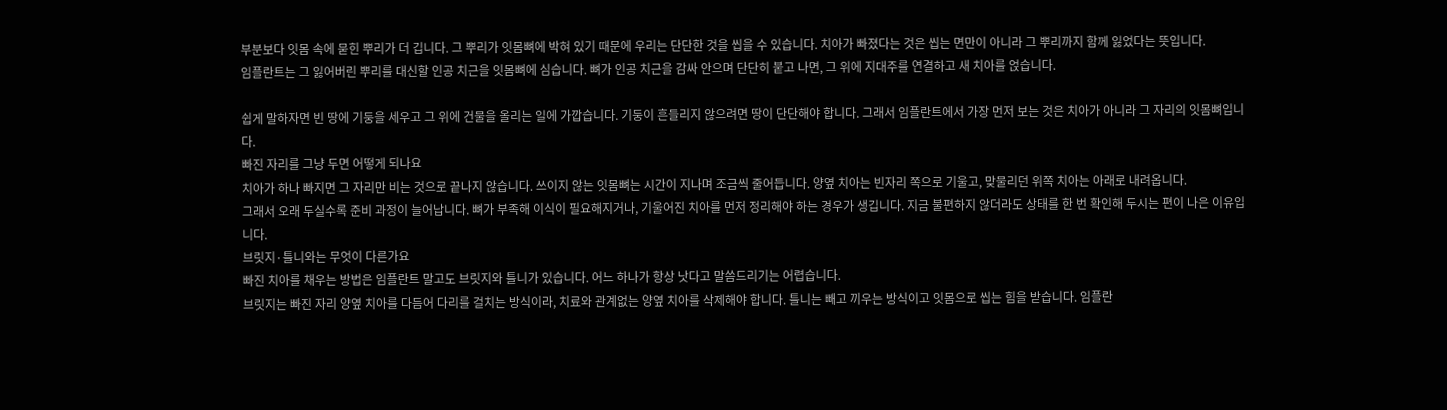부분보다 잇몸 속에 묻힌 뿌리가 더 깁니다. 그 뿌리가 잇몸뼈에 박혀 있기 때문에 우리는 단단한 것을 씹을 수 있습니다. 치아가 빠졌다는 것은 씹는 면만이 아니라 그 뿌리까지 함께 잃었다는 뜻입니다.
임플란트는 그 잃어버린 뿌리를 대신할 인공 치근을 잇몸뼈에 심습니다. 뼈가 인공 치근을 감싸 안으며 단단히 붙고 나면, 그 위에 지대주를 연결하고 새 치아를 얹습니다.

쉽게 말하자면 빈 땅에 기둥을 세우고 그 위에 건물을 올리는 일에 가깝습니다. 기둥이 흔들리지 않으려면 땅이 단단해야 합니다. 그래서 임플란트에서 가장 먼저 보는 것은 치아가 아니라 그 자리의 잇몸뼈입니다.
빠진 자리를 그냥 두면 어떻게 되나요
치아가 하나 빠지면 그 자리만 비는 것으로 끝나지 않습니다. 쓰이지 않는 잇몸뼈는 시간이 지나며 조금씩 줄어듭니다. 양옆 치아는 빈자리 쪽으로 기울고, 맞물리던 위쪽 치아는 아래로 내려옵니다.
그래서 오래 두실수록 준비 과정이 늘어납니다. 뼈가 부족해 이식이 필요해지거나, 기울어진 치아를 먼저 정리해야 하는 경우가 생깁니다. 지금 불편하지 않더라도 상태를 한 번 확인해 두시는 편이 나은 이유입니다.
브릿지·틀니와는 무엇이 다른가요
빠진 치아를 채우는 방법은 임플란트 말고도 브릿지와 틀니가 있습니다. 어느 하나가 항상 낫다고 말씀드리기는 어렵습니다.
브릿지는 빠진 자리 양옆 치아를 다듬어 다리를 걸치는 방식이라, 치료와 관계없는 양옆 치아를 삭제해야 합니다. 틀니는 빼고 끼우는 방식이고 잇몸으로 씹는 힘을 받습니다. 임플란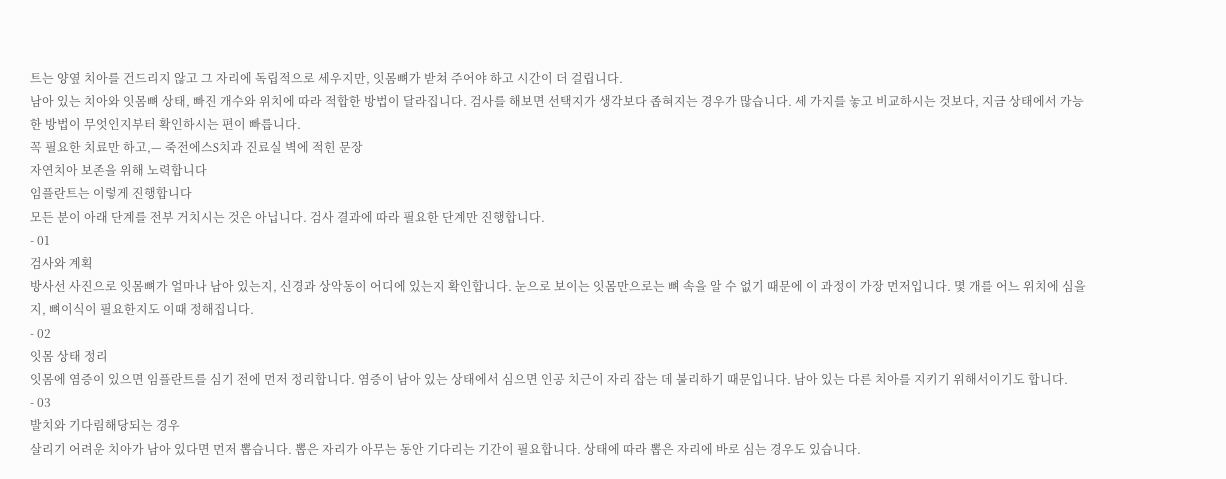트는 양옆 치아를 건드리지 않고 그 자리에 독립적으로 세우지만, 잇몸뼈가 받쳐 주어야 하고 시간이 더 걸립니다.
남아 있는 치아와 잇몸뼈 상태, 빠진 개수와 위치에 따라 적합한 방법이 달라집니다. 검사를 해보면 선택지가 생각보다 좁혀지는 경우가 많습니다. 세 가지를 놓고 비교하시는 것보다, 지금 상태에서 가능한 방법이 무엇인지부터 확인하시는 편이 빠릅니다.
꼭 필요한 치료만 하고,— 죽전에스S치과 진료실 벽에 적힌 문장
자연치아 보존을 위해 노력합니다
임플란트는 이렇게 진행합니다
모든 분이 아래 단계를 전부 거치시는 것은 아닙니다. 검사 결과에 따라 필요한 단계만 진행합니다.
- 01
검사와 계획
방사선 사진으로 잇몸뼈가 얼마나 남아 있는지, 신경과 상악동이 어디에 있는지 확인합니다. 눈으로 보이는 잇몸만으로는 뼈 속을 알 수 없기 때문에 이 과정이 가장 먼저입니다. 몇 개를 어느 위치에 심을지, 뼈이식이 필요한지도 이때 정해집니다.
- 02
잇몸 상태 정리
잇몸에 염증이 있으면 임플란트를 심기 전에 먼저 정리합니다. 염증이 남아 있는 상태에서 심으면 인공 치근이 자리 잡는 데 불리하기 때문입니다. 남아 있는 다른 치아를 지키기 위해서이기도 합니다.
- 03
발치와 기다림해당되는 경우
살리기 어려운 치아가 남아 있다면 먼저 뽑습니다. 뽑은 자리가 아무는 동안 기다리는 기간이 필요합니다. 상태에 따라 뽑은 자리에 바로 심는 경우도 있습니다.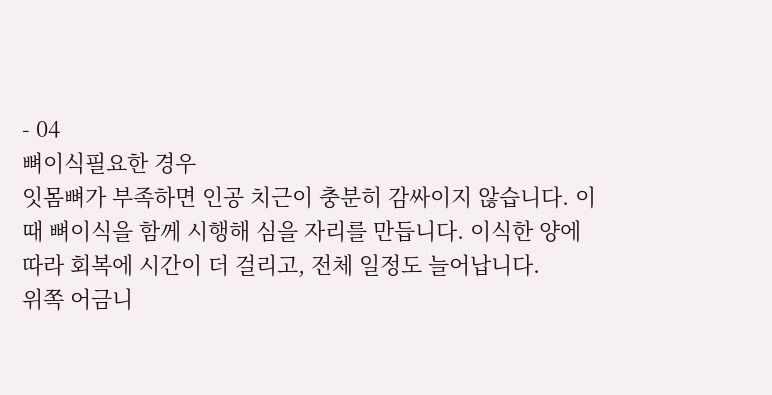- 04
뼈이식필요한 경우
잇몸뼈가 부족하면 인공 치근이 충분히 감싸이지 않습니다. 이때 뼈이식을 함께 시행해 심을 자리를 만듭니다. 이식한 양에 따라 회복에 시간이 더 걸리고, 전체 일정도 늘어납니다.
위쪽 어금니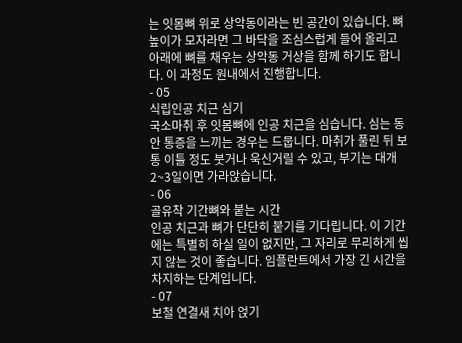는 잇몸뼈 위로 상악동이라는 빈 공간이 있습니다. 뼈 높이가 모자라면 그 바닥을 조심스럽게 들어 올리고 아래에 뼈를 채우는 상악동 거상을 함께 하기도 합니다. 이 과정도 원내에서 진행합니다.
- 05
식립인공 치근 심기
국소마취 후 잇몸뼈에 인공 치근을 심습니다. 심는 동안 통증을 느끼는 경우는 드뭅니다. 마취가 풀린 뒤 보통 이틀 정도 붓거나 욱신거릴 수 있고, 부기는 대개 2~3일이면 가라앉습니다.
- 06
골유착 기간뼈와 붙는 시간
인공 치근과 뼈가 단단히 붙기를 기다립니다. 이 기간에는 특별히 하실 일이 없지만, 그 자리로 무리하게 씹지 않는 것이 좋습니다. 임플란트에서 가장 긴 시간을 차지하는 단계입니다.
- 07
보철 연결새 치아 얹기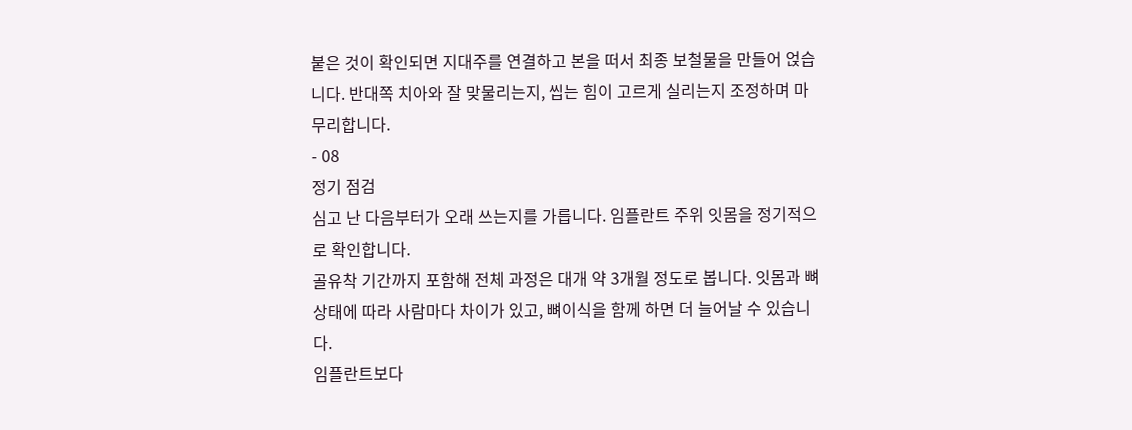붙은 것이 확인되면 지대주를 연결하고 본을 떠서 최종 보철물을 만들어 얹습니다. 반대쪽 치아와 잘 맞물리는지, 씹는 힘이 고르게 실리는지 조정하며 마무리합니다.
- 08
정기 점검
심고 난 다음부터가 오래 쓰는지를 가릅니다. 임플란트 주위 잇몸을 정기적으로 확인합니다.
골유착 기간까지 포함해 전체 과정은 대개 약 3개월 정도로 봅니다. 잇몸과 뼈 상태에 따라 사람마다 차이가 있고, 뼈이식을 함께 하면 더 늘어날 수 있습니다.
임플란트보다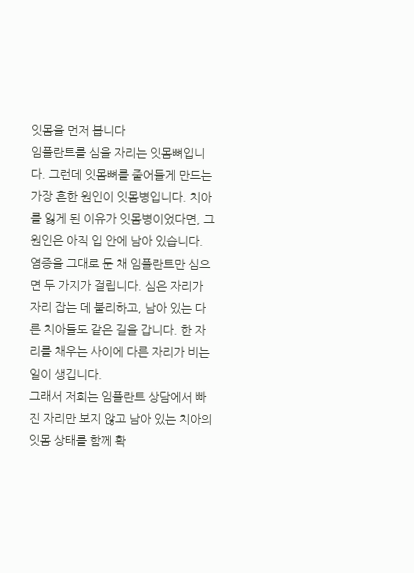잇몸을 먼저 봅니다
임플란트를 심을 자리는 잇몸뼈입니다. 그런데 잇몸뼈를 줄어들게 만드는 가장 흔한 원인이 잇몸병입니다. 치아를 잃게 된 이유가 잇몸병이었다면, 그 원인은 아직 입 안에 남아 있습니다.
염증을 그대로 둔 채 임플란트만 심으면 두 가지가 걸립니다. 심은 자리가 자리 잡는 데 불리하고, 남아 있는 다른 치아들도 같은 길을 갑니다. 한 자리를 채우는 사이에 다른 자리가 비는 일이 생깁니다.
그래서 저희는 임플란트 상담에서 빠진 자리만 보지 않고 남아 있는 치아의 잇몸 상태를 함께 확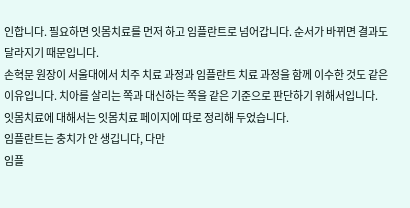인합니다. 필요하면 잇몸치료를 먼저 하고 임플란트로 넘어갑니다. 순서가 바뀌면 결과도 달라지기 때문입니다.
손혁문 원장이 서울대에서 치주 치료 과정과 임플란트 치료 과정을 함께 이수한 것도 같은 이유입니다. 치아를 살리는 쪽과 대신하는 쪽을 같은 기준으로 판단하기 위해서입니다.
잇몸치료에 대해서는 잇몸치료 페이지에 따로 정리해 두었습니다.
임플란트는 충치가 안 생깁니다, 다만
임플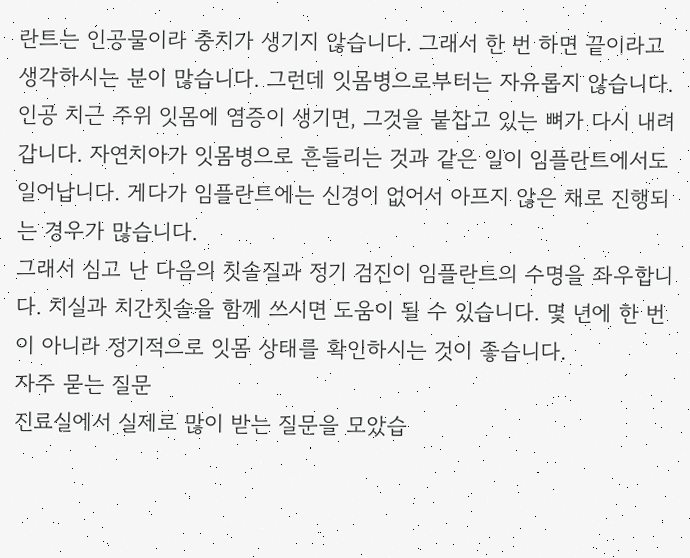란트는 인공물이라 충치가 생기지 않습니다. 그래서 한 번 하면 끝이라고 생각하시는 분이 많습니다. 그런데 잇몸병으로부터는 자유롭지 않습니다.
인공 치근 주위 잇몸에 염증이 생기면, 그것을 붙잡고 있는 뼈가 다시 내려갑니다. 자연치아가 잇몸병으로 흔들리는 것과 같은 일이 임플란트에서도 일어납니다. 게다가 임플란트에는 신경이 없어서 아프지 않은 채로 진행되는 경우가 많습니다.
그래서 심고 난 다음의 칫솔질과 정기 검진이 임플란트의 수명을 좌우합니다. 치실과 치간칫솔을 함께 쓰시면 도움이 될 수 있습니다. 몇 년에 한 번이 아니라 정기적으로 잇몸 상태를 확인하시는 것이 좋습니다.
자주 묻는 질문
진료실에서 실제로 많이 받는 질문을 모았습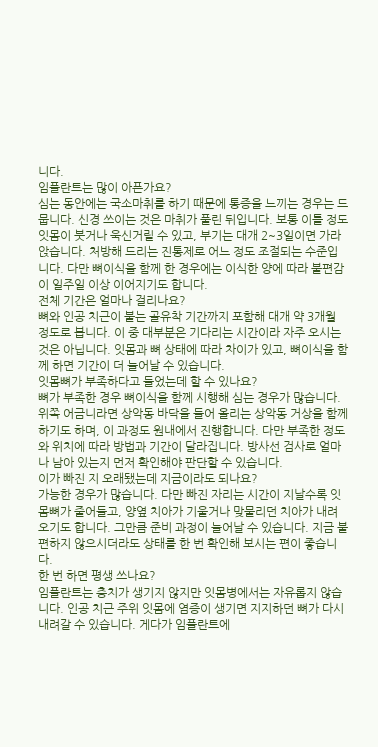니다.
임플란트는 많이 아픈가요?
심는 동안에는 국소마취를 하기 때문에 통증을 느끼는 경우는 드뭅니다. 신경 쓰이는 것은 마취가 풀린 뒤입니다. 보통 이틀 정도 잇몸이 붓거나 욱신거릴 수 있고, 부기는 대개 2~3일이면 가라앉습니다. 처방해 드리는 진통제로 어느 정도 조절되는 수준입니다. 다만 뼈이식을 함께 한 경우에는 이식한 양에 따라 불편감이 일주일 이상 이어지기도 합니다.
전체 기간은 얼마나 걸리나요?
뼈와 인공 치근이 붙는 골유착 기간까지 포함해 대개 약 3개월 정도로 봅니다. 이 중 대부분은 기다리는 시간이라 자주 오시는 것은 아닙니다. 잇몸과 뼈 상태에 따라 차이가 있고, 뼈이식을 함께 하면 기간이 더 늘어날 수 있습니다.
잇몸뼈가 부족하다고 들었는데 할 수 있나요?
뼈가 부족한 경우 뼈이식을 함께 시행해 심는 경우가 많습니다. 위쪽 어금니라면 상악동 바닥을 들어 올리는 상악동 거상을 함께 하기도 하며, 이 과정도 원내에서 진행합니다. 다만 부족한 정도와 위치에 따라 방법과 기간이 달라집니다. 방사선 검사로 얼마나 남아 있는지 먼저 확인해야 판단할 수 있습니다.
이가 빠진 지 오래됐는데 지금이라도 되나요?
가능한 경우가 많습니다. 다만 빠진 자리는 시간이 지날수록 잇몸뼈가 줄어들고, 양옆 치아가 기울거나 맞물리던 치아가 내려오기도 합니다. 그만큼 준비 과정이 늘어날 수 있습니다. 지금 불편하지 않으시더라도 상태를 한 번 확인해 보시는 편이 좋습니다.
한 번 하면 평생 쓰나요?
임플란트는 충치가 생기지 않지만 잇몸병에서는 자유롭지 않습니다. 인공 치근 주위 잇몸에 염증이 생기면 지지하던 뼈가 다시 내려갈 수 있습니다. 게다가 임플란트에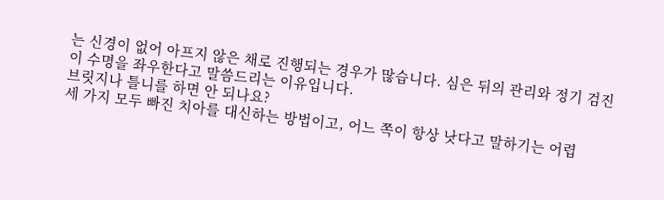는 신경이 없어 아프지 않은 채로 진행되는 경우가 많습니다. 심은 뒤의 관리와 정기 검진이 수명을 좌우한다고 말씀드리는 이유입니다.
브릿지나 틀니를 하면 안 되나요?
세 가지 모두 빠진 치아를 대신하는 방법이고, 어느 쪽이 항상 낫다고 말하기는 어렵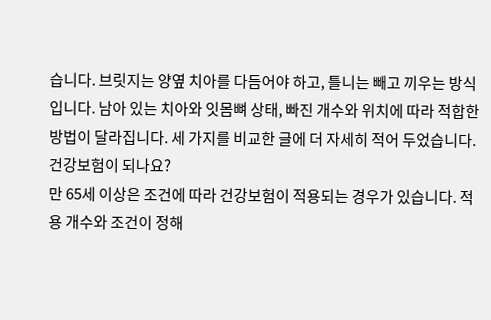습니다. 브릿지는 양옆 치아를 다듬어야 하고, 틀니는 빼고 끼우는 방식입니다. 남아 있는 치아와 잇몸뼈 상태, 빠진 개수와 위치에 따라 적합한 방법이 달라집니다. 세 가지를 비교한 글에 더 자세히 적어 두었습니다.
건강보험이 되나요?
만 65세 이상은 조건에 따라 건강보험이 적용되는 경우가 있습니다. 적용 개수와 조건이 정해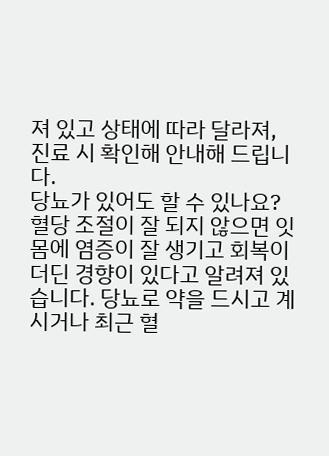져 있고 상태에 따라 달라져, 진료 시 확인해 안내해 드립니다.
당뇨가 있어도 할 수 있나요?
혈당 조절이 잘 되지 않으면 잇몸에 염증이 잘 생기고 회복이 더딘 경향이 있다고 알려져 있습니다. 당뇨로 약을 드시고 계시거나 최근 혈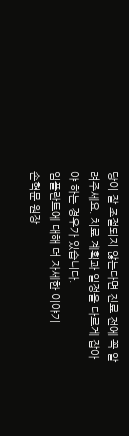당이 잘 조절되지 않는다면 진료 전에 꼭 알려주세요. 치료 계획과 일정을 다르게 잡아야 하는 경우가 있습니다.
임플란트에 대해 더 자세한 이야기
손혁문 원장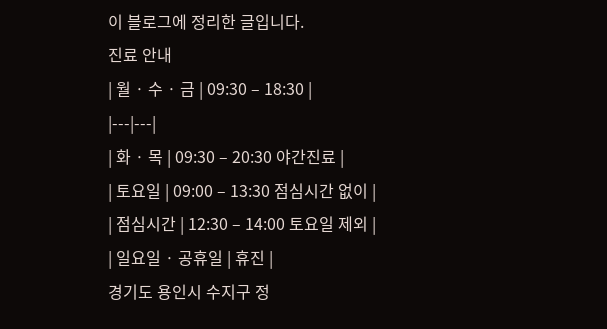이 블로그에 정리한 글입니다.
진료 안내
| 월 · 수 · 금 | 09:30 – 18:30 |
|---|---|
| 화 · 목 | 09:30 – 20:30 야간진료 |
| 토요일 | 09:00 – 13:30 점심시간 없이 |
| 점심시간 | 12:30 – 14:00 토요일 제외 |
| 일요일 · 공휴일 | 휴진 |
경기도 용인시 수지구 정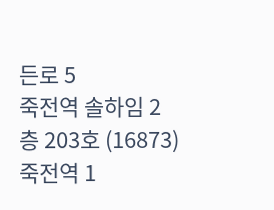든로 5
죽전역 솔하임 2층 203호 (16873)
죽전역 1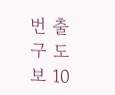번 출구 도보 10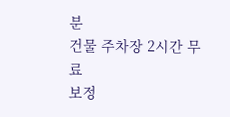분
건물 주차장 2시간 무료
보정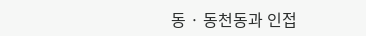동 · 동천동과 인접